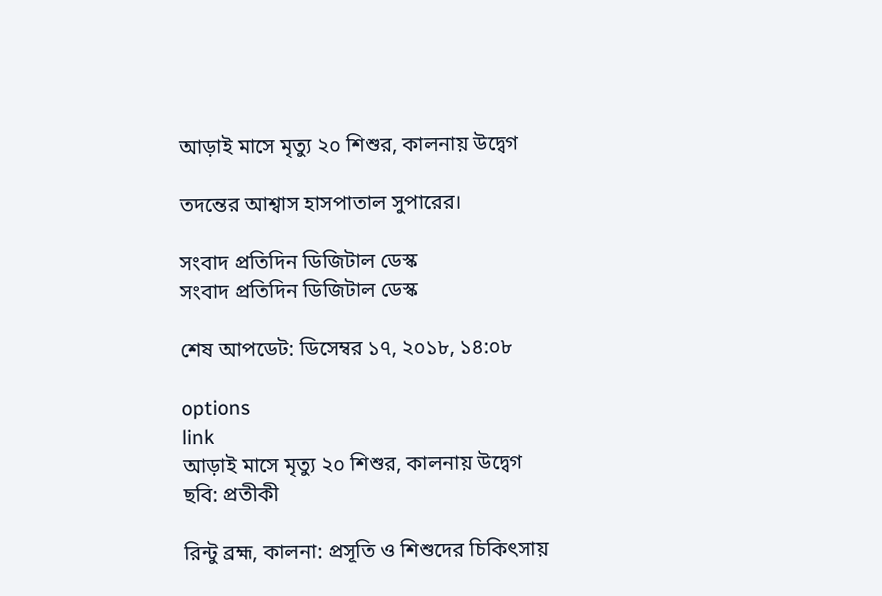আড়াই মাসে মৃত্যু ২০ শিশুর, কালনায় উদ্বেগ

তদন্তের আশ্বাস হাসপাতাল সুপারের।

সংবাদ প্রতিদিন ডিজিটাল ডেস্ক
সংবাদ প্রতিদিন ডিজিটাল ডেস্ক

শেষ আপডেট: ডিসেম্বর ১৭, ২০১৮, ১৪:০৮

options
link
আড়াই মাসে মৃত্যু ২০ শিশুর, কালনায় উদ্বেগ
ছবি: প্রতীকী

রিন্টু ব্রহ্ম, কালনা: প্রসূতি ও শিশুদের চিকিৎসায়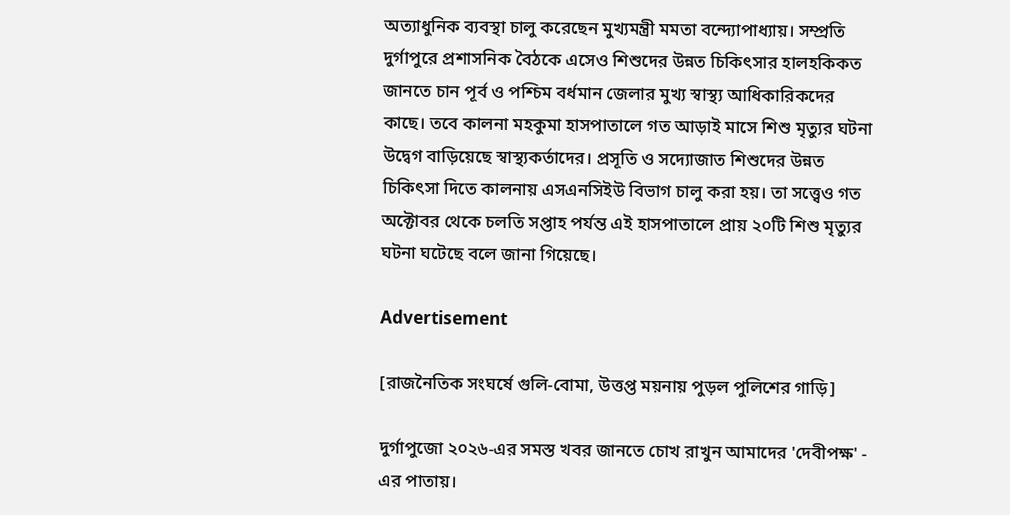অত্যাধুনিক ব্যবস্থা চালু করেছেন মুখ্যমন্ত্রী মমতা বন্দ্যোপাধ্যায়। সম্প্রতি দুর্গাপুরে প্রশাসনিক বৈঠকে এসেও শিশুদের উন্নত চিকিৎসার হালহকিকত জানতে চান পূর্ব ও পশ্চিম বর্ধমান জেলার মুখ্য স্বাস্থ্য আধিকারিকদের কাছে। তবে কালনা মহকুমা হাসপাতালে গত আড়াই মাসে শিশু মৃত্যুর ঘটনা উদ্বেগ বাড়িয়েছে স্বাস্থ্যকর্তাদের। প্রসূতি ও সদ্যোজাত শিশুদের উন্নত চিকিৎসা দিতে কালনায় এসএনসিইউ বিভাগ চালু করা হয়। তা সত্ত্বেও গত অক্টোবর থেকে চলতি সপ্তাহ পর্যন্ত এই হাসপাতালে প্রায় ২০টি শিশু মৃত্যুর ঘটনা ঘটেছে বলে জানা গিয়েছে।

Advertisement

[রাজনৈতিক সংঘর্ষে গুলি-বোমা, উত্তপ্ত ময়নায় পুড়ল পুলিশের গাড়ি]

দুর্গাপুজো ২০২৬-এর সমস্ত খবর জানতে চোখ রাখুন আমাদের 'দেবীপক্ষ' - এর পাতায়।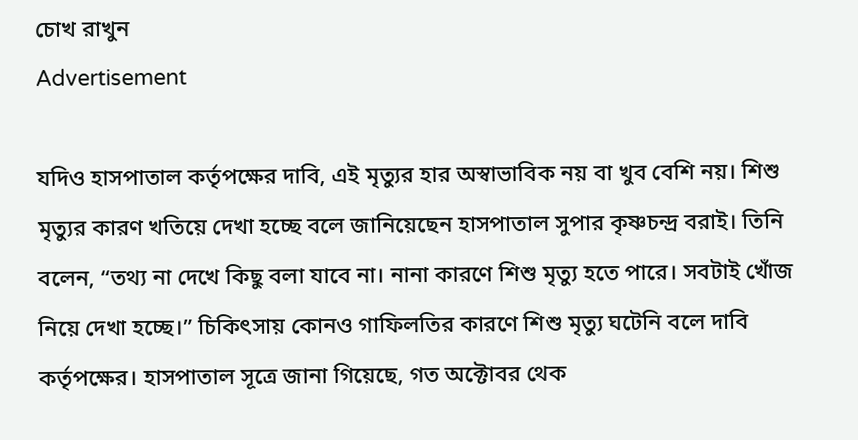চোখ রাখুন
Advertisement

যদিও হাসপাতাল কর্তৃপক্ষের দাবি, এই মৃত্যুর হার অস্বাভাবিক নয় বা খুব বেশি নয়। শিশু মৃত্যুর কারণ খতিয়ে দেখা হচ্ছে বলে জানিয়েছেন হাসপাতাল সুপার কৃষ্ণচন্দ্র বরাই। তিনি বলেন, “তথ্য না দেখে কিছু বলা যাবে না। নানা কারণে শিশু মৃত্যু হতে পারে। সবটাই খোঁজ নিয়ে দেখা হচ্ছে।” চিকিৎসায় কোনও গাফিলতির কারণে শিশু মৃত্যু ঘটেনি বলে দাবি কর্তৃপক্ষের। হাসপাতাল সূত্রে জানা গিয়েছে, গত অক্টোবর থেক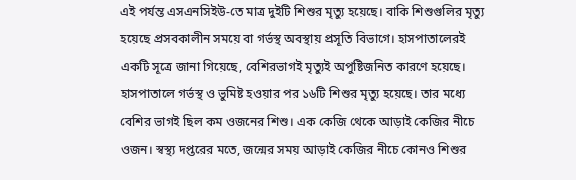এই পর্যন্ত এসএনসিইউ-তে মাত্র দুইটি শিশুর মৃত্যু হয়েছে। বাকি শিশুগুলির মৃত্যু হয়েছে প্রসবকালীন সময়ে বা গর্ভস্থ অবস্থায় প্রসূতি বিভাগে। হাসপাতালেরই একটি সূত্রে জানা গিয়েছে, বেশিরভাগই মৃত্যুই অপুষ্টিজনিত কারণে হয়েছে। হাসপাতালে গর্ভস্থ ও ভুমিষ্ট হওয়ার পর ১৬টি শিশুর মৃত্যু হয়েছে। তার মধ্যে বেশির ভাগই ছিল কম ওজনের শিশু। এক কেজি থেকে আড়াই কেজির নীচে ওজন। স্বস্থ্য দপ্তরের মতে, জন্মের সময় আড়াই কেজির নীচে কোনও শিশুর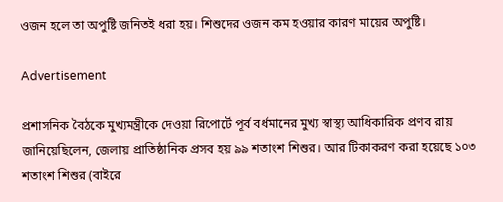ওজন হলে তা অপুষ্টি জনিতই ধরা হয়। শিশুদের ওজন কম হওয়ার কারণ মায়ের অপুষ্টি।

Advertisement

প্রশাসনিক বৈঠকে মুখ্যমন্ত্রীকে দেওয়া রিপোর্টে পূর্ব বর্ধমানের মুখ্য স্বাস্থ্য আধিকারিক প্রণব রায় জানিয়েছিলেন, জেলায় প্রাতিষ্ঠানিক প্রসব হয় ৯৯ শতাংশ শিশুর। আর টিকাকরণ করা হয়েছে ১০৩ শতাংশ শিশুর (বাইরে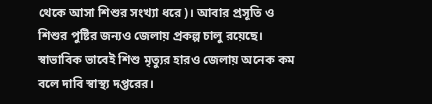থেকে আসা শিশুর সংখ্যা ধরে)। আবার প্রসূতি ও শিশুর পুষ্টির জন্যও জেলায় প্রকল্প চালু রয়েছে। স্বাভাবিক ভাবেই শিশু মৃত্যুর হারও জেলায় অনেক কম বলে দাবি স্বাস্থ্য দপ্তরের।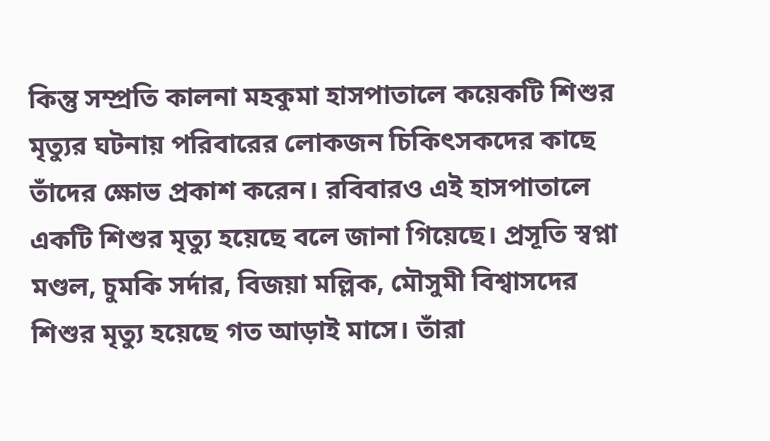কিন্তু সম্প্রতি কালনা মহকুমা হাসপাতালে কয়েকটি শিশুর মৃত্যুর ঘটনায় পরিবারের লোকজন চিকিৎসকদের কাছে তাঁদের ক্ষোভ প্রকাশ করেন। রবিবারও এই হাসপাতালে একটি শিশুর মৃত্যু হয়েছে বলে জানা গিয়েছে। প্রসূতি স্বপ্না মণ্ডল, চুমকি সর্দার, বিজয়া মল্লিক, মৌসুমী বিশ্বাসদের শিশুর মৃত্যু হয়েছে গত আড়াই মাসে। তাঁরা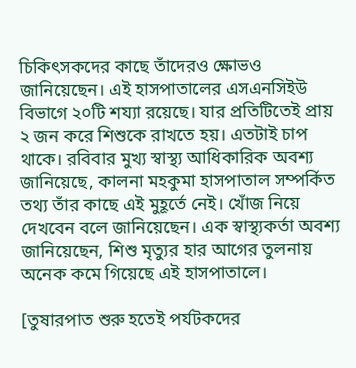চিকিৎসকদের কাছে তাঁদেরও ক্ষোভও জানিয়েছেন। এই হাসপাতালের এসএনসিইউ বিভাগে ২০টি শয্যা রয়েছে। যার প্রতিটিতেই প্রায় ২ জন করে শিশুকে রাখতে হয়। এতটাই চাপ থাকে। রবিবার মুখ্য স্বাস্থ্য আধিকারিক অবশ্য জানিয়েছে, কালনা মহকুমা হাসপাতাল সম্পর্কিত তথ্য তাঁর কাছে এই মুহূর্তে নেই। খোঁজ নিয়ে দেখবেন বলে জানিয়েছেন। এক স্বাস্থ্যকর্তা অবশ্য জানিয়েছেন, শিশু মৃত্যুর হার আগের তুলনায় অনেক কমে গিয়েছে এই হাসপাতালে।

[তুষারপাত শুরু হতেই পর্যটকদের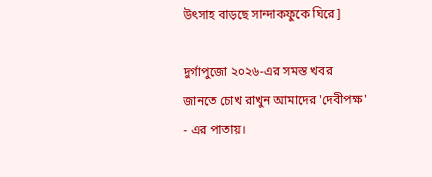উৎসাহ বাড়ছে সান্দাকফুকে ঘিরে]

দুর্গাপুজো ২০২৬-এর সমস্ত খবর জানতে চোখ রাখুন আমাদের 'দেবীপক্ষ' - এর পাতায়।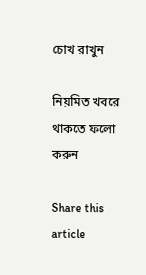চোখ রাখুন

নিয়মিত খবরে থাকতে ফলো করুন

Share this article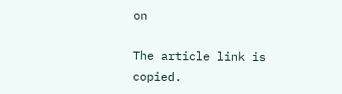on

The article link is copied.